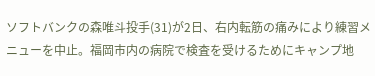ソフトバンクの森唯斗投手(31)が2日、右内転筋の痛みにより練習メニューを中止。福岡市内の病院で検査を受けるためにキャンプ地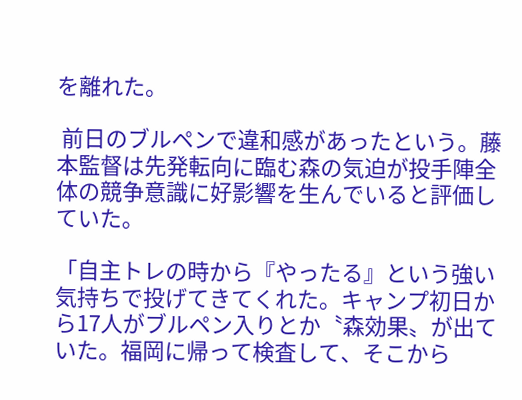を離れた。

 前日のブルペンで違和感があったという。藤本監督は先発転向に臨む森の気迫が投手陣全体の競争意識に好影響を生んでいると評価していた。

「自主トレの時から『やったる』という強い気持ちで投げてきてくれた。キャンプ初日から17人がブルペン入りとか〝森効果〟が出ていた。福岡に帰って検査して、そこから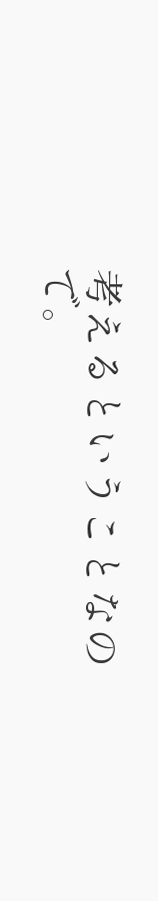考えるということなので。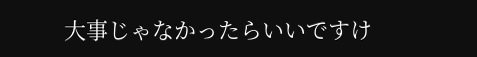大事じゃなかったらいいですけ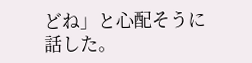どね」と心配そうに話した。